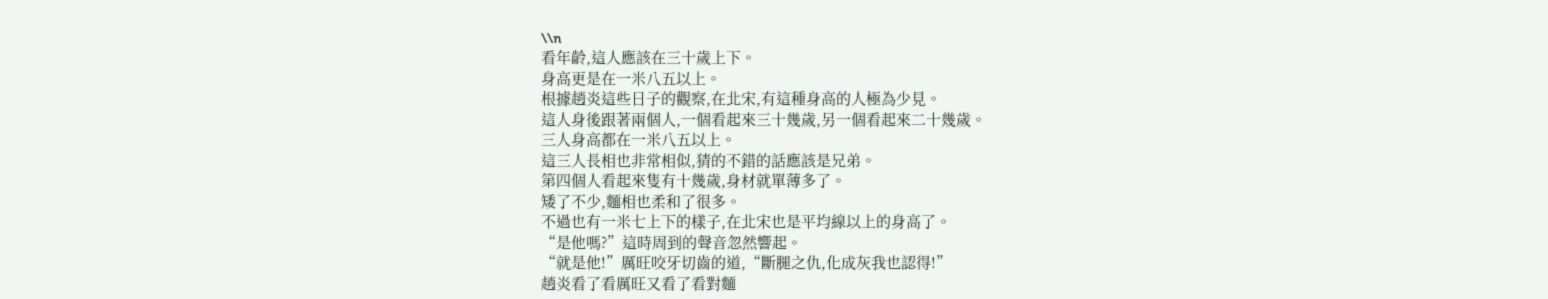\\n
看年齡,這人應該在三十歲上下。
身高更是在一米八五以上。
根據趙炎這些日子的觀察,在北宋,有這種身高的人極為少見。
這人身後跟著兩個人,一個看起來三十幾歲,另一個看起來二十幾歲。
三人身高都在一米八五以上。
這三人長相也非常相似,猜的不錯的話應該是兄弟。
第四個人看起來隻有十幾歲,身材就單薄多了。
矮了不少,麵相也柔和了很多。
不過也有一米七上下的樣子,在北宋也是平均線以上的身高了。
“是他嗎?”這時周到的聲音忽然響起。
“就是他!”厲旺咬牙切齒的道,“斷腿之仇,化成灰我也認得!”
趙炎看了看厲旺又看了看對麵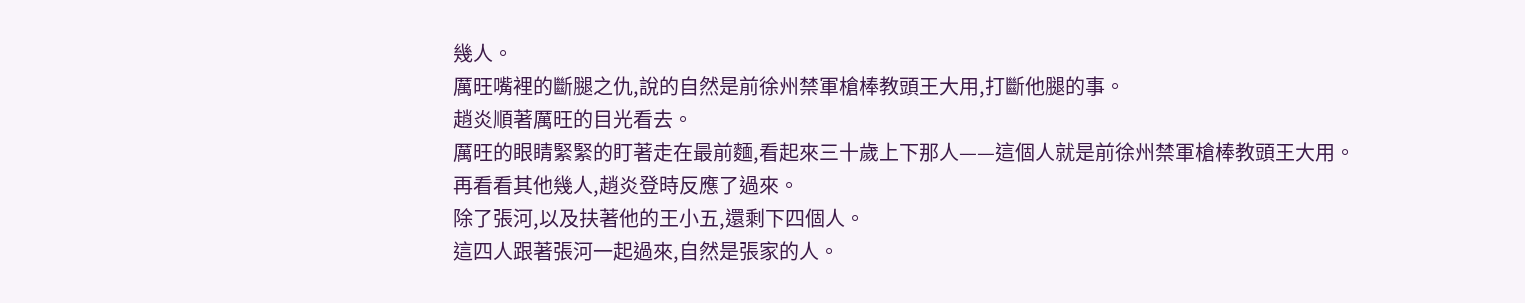幾人。
厲旺嘴裡的斷腿之仇,說的自然是前徐州禁軍槍棒教頭王大用,打斷他腿的事。
趙炎順著厲旺的目光看去。
厲旺的眼睛緊緊的盯著走在最前麵,看起來三十歲上下那人——這個人就是前徐州禁軍槍棒教頭王大用。
再看看其他幾人,趙炎登時反應了過來。
除了張河,以及扶著他的王小五,還剩下四個人。
這四人跟著張河一起過來,自然是張家的人。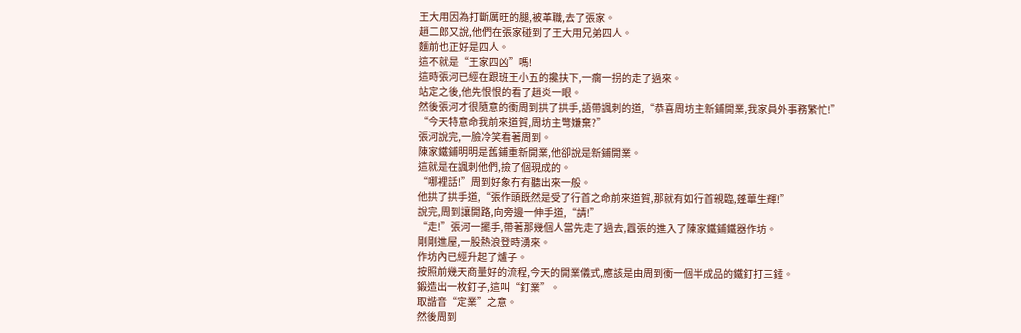王大用因為打斷厲旺的腿,被革職,去了張家。
趙二郎又說,他們在張家碰到了王大用兄弟四人。
麵前也正好是四人。
這不就是“王家四凶”嗎!
這時張河已經在跟班王小五的攙扶下,一瘸一拐的走了過來。
站定之後,他先恨恨的看了趙炎一眼。
然後張河才很隨意的衝周到拱了拱手,語帶諷刺的道,“恭喜周坊主新鋪開業,我家員外事務繁忙!”
“今天特意命我前來道賀,周坊主彆嫌棄?”
張河說完,一臉冷笑看著周到。
陳家鐵鋪明明是舊鋪重新開業,他卻說是新鋪開業。
這就是在諷刺他們,撿了個現成的。
“哪裡話!”周到好象冇有聽出來一般。
他拱了拱手道,“張作頭既然是受了行首之命前來道賀,那就有如行首親臨,蓬蓽生輝!”
說完,周到讓開路,向旁邊一伸手道,“請!”
“走!”張河一擺手,帶著那幾個人當先走了過去,囂張的進入了陳家鐵鋪鐵器作坊。
剛剛進屋,一股熱浪登時湧來。
作坊內已經升起了爐子。
按照前幾天商量好的流程,今天的開業儀式,應該是由周到衝一個半成品的鐵釘打三錘。
鍛造出一枚釘子,這叫“釘業”。
取諧音“定業”之意。
然後周到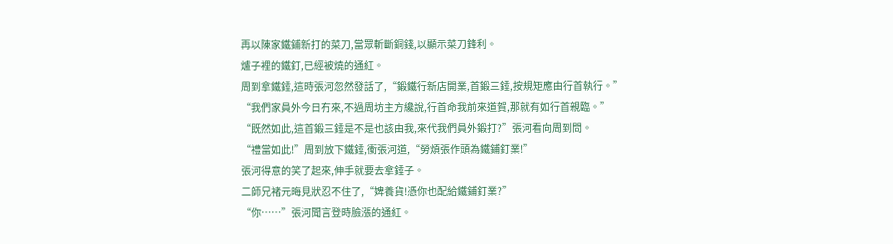再以陳家鐵鋪新打的菜刀,當眾斬斷銅錢,以顯示菜刀鋒利。
爐子裡的鐵釘,已經被燒的通紅。
周到拿鐵錘,這時張河忽然發話了,“鍛鐵行新店開業,首鍛三錘,按規矩應由行首執行。”
“我們家員外今日冇來,不過周坊主方纔說,行首命我前來道賀,那就有如行首親臨。”
“既然如此,這首鍛三錘是不是也該由我,來代我們員外鍛打?”張河看向周到問。
“禮當如此!”周到放下鐵錘,衝張河道,“勞煩張作頭為鐵鋪釘業!”
張河得意的笑了起來,伸手就要去拿錘子。
二師兄褚元晦見狀忍不住了,“婢養貨!憑你也配給鐵鋪釘業?”
“你……”張河聞言登時臉漲的通紅。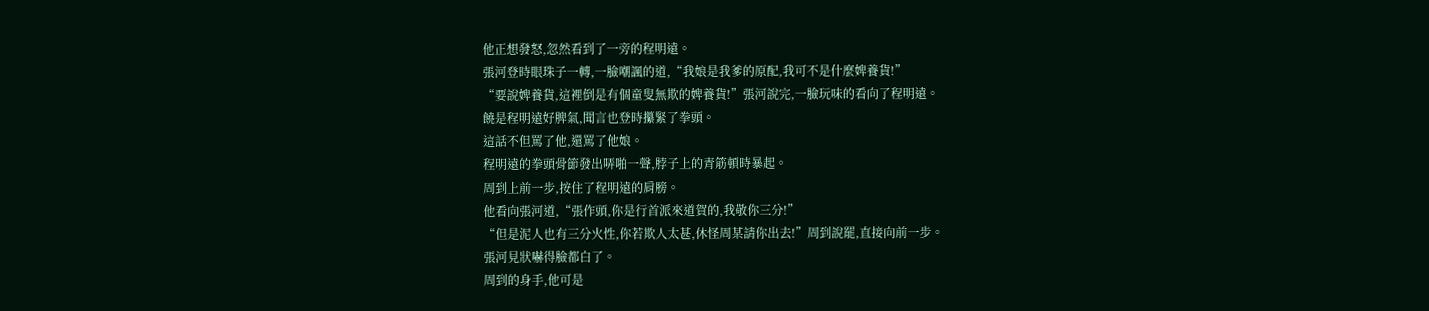他正想發怒,忽然看到了一旁的程明遠。
張河登時眼珠子一轉,一臉嘲諷的道,“我娘是我爹的原配,我可不是什麼婢養貨!”
“要說婢養貨,這裡倒是有個童叟無欺的婢養貨!”張河說完,一臉玩味的看向了程明遠。
饒是程明遠好脾氣,聞言也登時攥緊了拳頭。
這話不但罵了他,還罵了他娘。
程明遠的拳頭骨節發出哢啪一聲,脖子上的青筋頓時暴起。
周到上前一步,按住了程明遠的肩膀。
他看向張河道,“張作頭,你是行首派來道賀的,我敬你三分!”
“但是泥人也有三分火性,你若欺人太甚,休怪周某請你出去!”周到說罷,直接向前一步。
張河見狀嚇得臉都白了。
周到的身手,他可是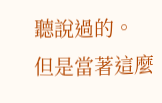聽說過的。
但是當著這麼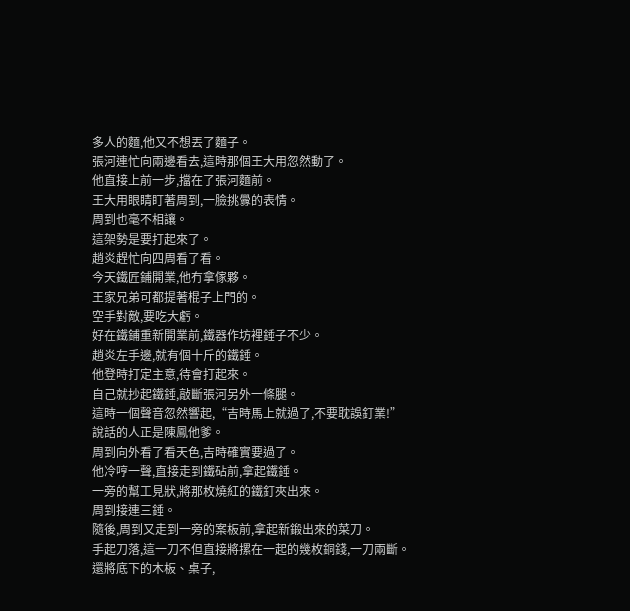多人的麵,他又不想丟了麵子。
張河連忙向兩邊看去,這時那個王大用忽然動了。
他直接上前一步,擋在了張河麵前。
王大用眼睛盯著周到,一臉挑釁的表情。
周到也毫不相讓。
這架勢是要打起來了。
趙炎趕忙向四周看了看。
今天鐵匠鋪開業,他冇拿傢夥。
王家兄弟可都提著棍子上門的。
空手對敵,要吃大虧。
好在鐵鋪重新開業前,鐵器作坊裡錘子不少。
趙炎左手邊,就有個十斤的鐵錘。
他登時打定主意,待會打起來。
自己就抄起鐵錘,敲斷張河另外一條腿。
這時一個聲音忽然響起,“吉時馬上就過了,不要耽誤釘業!”
說話的人正是陳鳳他爹。
周到向外看了看天色,吉時確實要過了。
他冷哼一聲,直接走到鐵砧前,拿起鐵錘。
一旁的幫工見狀,將那枚燒紅的鐵釘夾出來。
周到接連三錘。
隨後,周到又走到一旁的案板前,拿起新鍛出來的菜刀。
手起刀落,這一刀不但直接將摞在一起的幾枚銅錢,一刀兩斷。
還將底下的木板、桌子,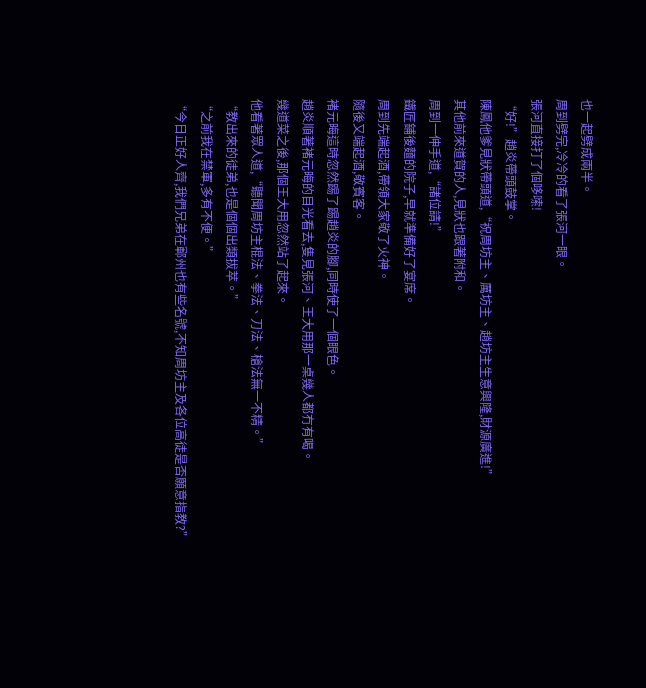也一起劈成兩半。
周到劈完,冷冷的看了張河一眼。
張河直接打了個哆嗦!
“好!”趙炎帶頭鼓掌。
陳鳳他爹見狀帶頭道,“祝周坊主、厲坊主、趙坊主生意興隆,財源廣進!”
其他前來道賀的人,見狀也跟著附和。
周到一伸手道,“諸位請!”
鐵匠鋪後麵的院子,早就準備好了宴席。
周到先端起酒,帶領大家敬了火神。
隨後又端起酒,敬賓客。
褚元晦這時忽然踢了踢趙炎的腳,同時使了一個眼色。
趙炎順著褚元晦的目光看去,隻見張河、王大用那一桌幾人都冇有喝。
幾道菜之後,那個王大用忽然站了起來。
他看著眾人道,“聽聞周坊主棍法、拳法、刀法、槍法無一不精。”
“教出來的徒弟,也是個個出類拔萃。”
“之前我在禁軍,多有不便。”
“今日正好人齊,我們兄弟在鄆州也有些名號,不知周坊主及各位高徒是否願意指教?”